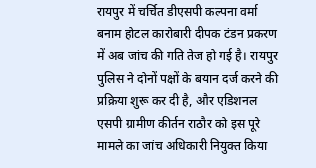रायपुर में चर्चित डीएसपी कल्पना वर्मा बनाम होटल कारोबारी दीपक टंडन प्रकरण में अब जांच की गति तेज हो गई है। रायपुर पुलिस ने दोनों पक्षों के बयान दर्ज करने की प्रक्रिया शुरू कर दी है, और एडिशनल एसपी ग्रामीण कीर्तन राठौर को इस पूरे मामले का जांच अधिकारी नियुक्त किया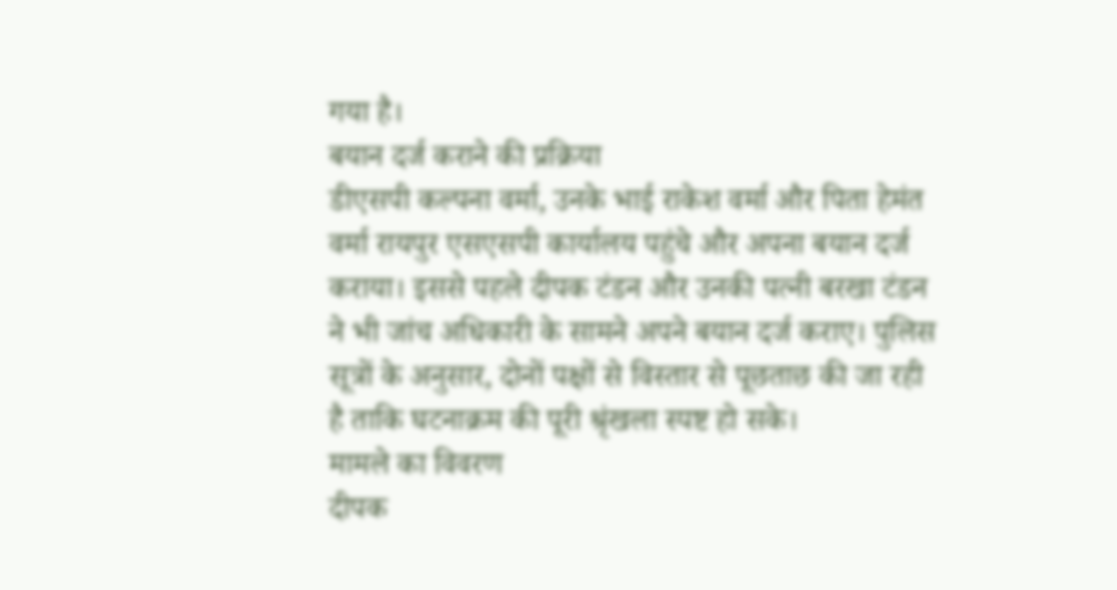गया है।
बयान दर्ज कराने की प्रक्रिया
डीएसपी कल्पना वर्मा, उनके भाई राकेश वर्मा और पिता हेमंत वर्मा रायपुर एसएसपी कार्यालय पहुंचे और अपना बयान दर्ज कराया। इससे पहले दीपक टंडन और उनकी पत्नी बरखा टंडन ने भी जांच अधिकारी के सामने अपने बयान दर्ज कराए। पुलिस सूत्रों के अनुसार, दोनों पक्षों से विस्तार से पूछताछ की जा रही है ताकि घटनाक्रम की पूरी श्रृंखला स्पष्ट हो सके।
मामले का विवरण
दीपक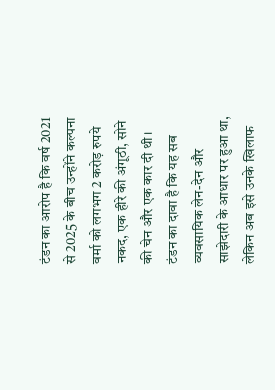टंडन का आरोप है कि वर्ष 2021 से 2025 के बीच उन्होंने कल्पना वर्मा को लगभग 2 करोड़ रुपये नकद, एक हीरे की अंगूठी, सोने की चेन और एक कार दी थी। टंडन का दावा है कि यह सब व्यवसायिक लेन-देन और साझेदारी के आधार पर हुआ था, लेकिन अब इसे उनके खिलाफ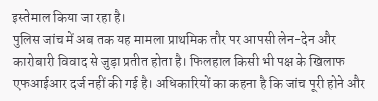इस्तेमाल किया जा रहा है।
पुलिस जांच में अब तक यह मामला प्राथमिक तौर पर आपसी लेन-देन और कारोबारी विवाद से जुड़ा प्रतीत होता है। फिलहाल किसी भी पक्ष के खिलाफ एफआईआर दर्ज नहीं की गई है। अधिकारियों का कहना है कि जांच पूरी होने और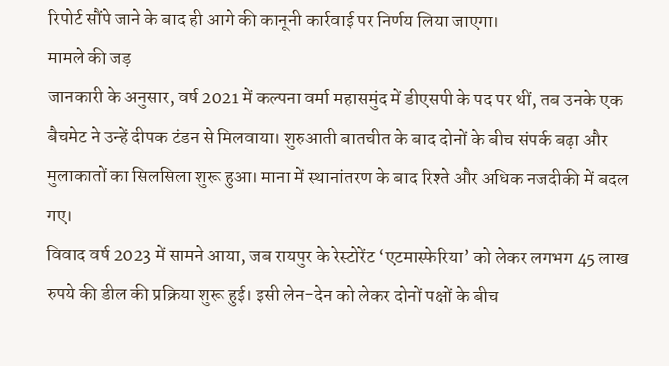रिपोर्ट सौंपे जाने के बाद ही आगे की कानूनी कार्रवाई पर निर्णय लिया जाएगा।
मामले की जड़
जानकारी के अनुसार, वर्ष 2021 में कल्पना वर्मा महासमुंद में डीएसपी के पद पर थीं, तब उनके एक बैचमेट ने उन्हें दीपक टंडन से मिलवाया। शुरुआती बातचीत के बाद दोनों के बीच संपर्क बढ़ा और मुलाकातों का सिलसिला शुरू हुआ। माना में स्थानांतरण के बाद रिश्ते और अधिक नजदीकी में बदल गए।
विवाद वर्ष 2023 में सामने आया, जब रायपुर के रेस्टोरेंट ‘एटमास्फेरिया’ को लेकर लगभग 45 लाख रुपये की डील की प्रक्रिया शुरू हुई। इसी लेन-देन को लेकर दोनों पक्षों के बीच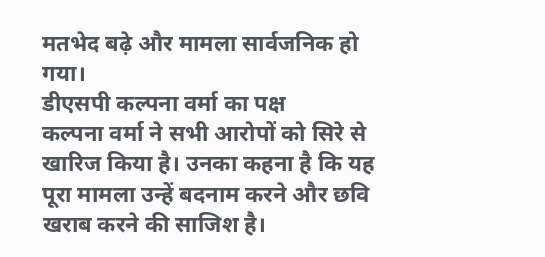मतभेद बढ़े और मामला सार्वजनिक हो गया।
डीएसपी कल्पना वर्मा का पक्ष
कल्पना वर्मा ने सभी आरोपों को सिरे से खारिज किया है। उनका कहना है कि यह पूरा मामला उन्हें बदनाम करने और छवि खराब करने की साजिश है।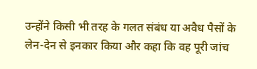उन्होंने किसी भी तरह के गलत संबंध या अवैध पैसों के लेन-देन से इनकार किया और कहा कि वह पूरी जांच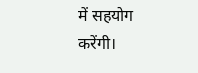में सहयोग करेंगी।